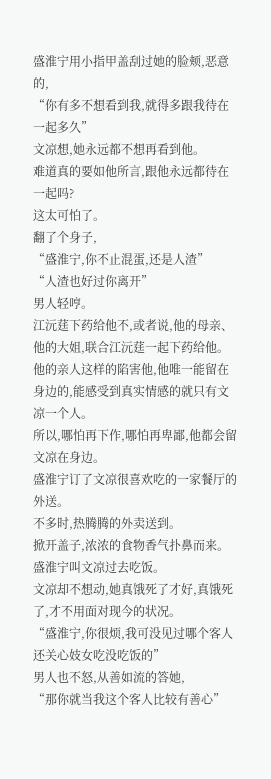盛淮宁用小指甲盖刮过她的脸颊,恶意的,
“你有多不想看到我,就得多跟我待在一起多久”
文凉想,她永远都不想再看到他。
难道真的要如他所言,跟他永远都待在一起吗?
这太可怕了。
翻了个身子,
“盛淮宁,你不止混蛋,还是人渣”
“人渣也好过你离开”
男人轻哼。
江沅莛下药给他不,或者说,他的母亲、他的大姐,联合江沅莛一起下药给他。
他的亲人这样的陷害他,他唯一能留在身边的,能感受到真实情感的就只有文凉一个人。
所以,哪怕再下作,哪怕再卑鄙,他都会留文凉在身边。
盛淮宁订了文凉很喜欢吃的一家餐厅的外送。
不多时,热腾腾的外卖送到。
掀开盖子,浓浓的食物香气扑鼻而来。
盛淮宁叫文凉过去吃饭。
文凉却不想动,她真饿死了才好,真饿死了,才不用面对现今的状况。
“盛淮宁,你很烦,我可没见过哪个客人还关心妓女吃没吃饭的”
男人也不怒,从善如流的答她,
“那你就当我这个客人比较有善心”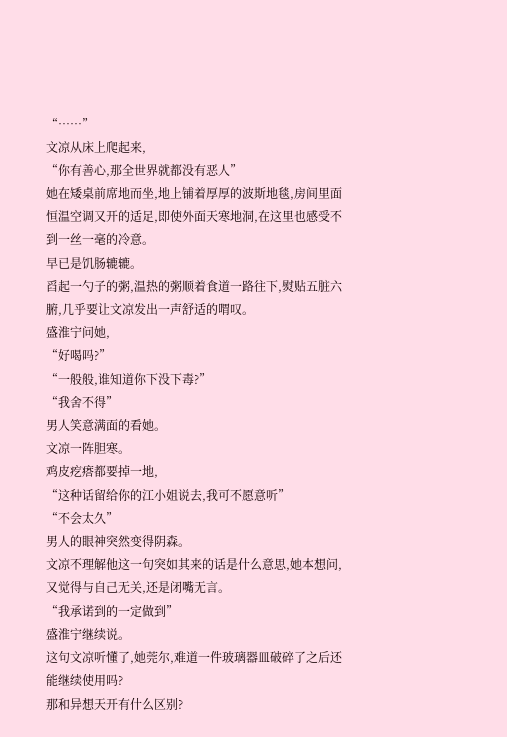“……”
文凉从床上爬起来,
“你有善心,那全世界就都没有恶人”
她在矮桌前席地而坐,地上铺着厚厚的波斯地毯,房间里面恒温空调又开的适足,即使外面天寒地洞,在这里也感受不到一丝一毫的冷意。
早已是饥肠辘辘。
舀起一勺子的粥,温热的粥顺着食道一路往下,熨贴五脏六腑,几乎要让文凉发出一声舒适的喟叹。
盛淮宁问她,
“好喝吗?”
“一般般,谁知道你下没下毒?”
“我舍不得”
男人笑意满面的看她。
文凉一阵胆寒。
鸡皮疙瘩都要掉一地,
“这种话留给你的江小姐说去,我可不愿意听”
“不会太久”
男人的眼神突然变得阴森。
文凉不理解他这一句突如其来的话是什么意思,她本想问,又觉得与自己无关,还是闭嘴无言。
“我承诺到的一定做到”
盛淮宁继续说。
这句文凉听懂了,她莞尔,难道一件玻璃器皿破碎了之后还能继续使用吗?
那和异想天开有什么区别?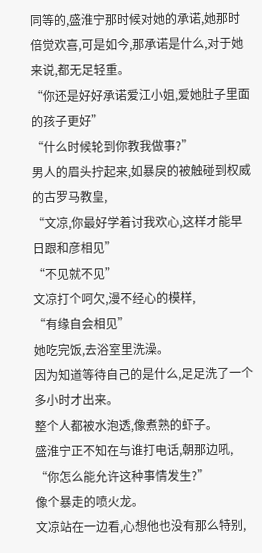同等的,盛淮宁那时候对她的承诺,她那时倍觉欢喜,可是如今,那承诺是什么,对于她来说,都无足轻重。
“你还是好好承诺爱江小姐,爱她肚子里面的孩子更好”
“什么时候轮到你教我做事?”
男人的眉头拧起来,如暴戾的被触碰到权威的古罗马教皇,
“文凉,你最好学着讨我欢心,这样才能早日跟和彦相见”
“不见就不见”
文凉打个呵欠,漫不经心的模样,
“有缘自会相见”
她吃完饭,去浴室里洗澡。
因为知道等待自己的是什么,足足洗了一个多小时才出来。
整个人都被水泡透,像煮熟的虾子。
盛淮宁正不知在与谁打电话,朝那边吼,
“你怎么能允许这种事情发生?”
像个暴走的喷火龙。
文凉站在一边看,心想他也没有那么特别,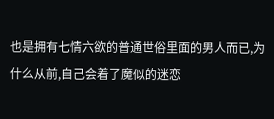也是拥有七情六欲的普通世俗里面的男人而已,为什么从前,自己会着了魔似的迷恋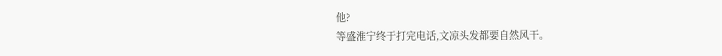他?
等盛淮宁终于打完电话,文凉头发都要自然风干。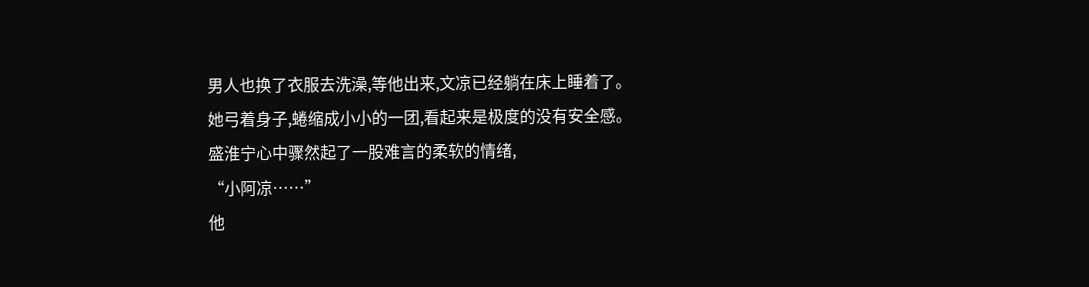男人也换了衣服去洗澡,等他出来,文凉已经躺在床上睡着了。
她弓着身子,蜷缩成小小的一团,看起来是极度的没有安全感。
盛淮宁心中骤然起了一股难言的柔软的情绪,
“小阿凉……”
他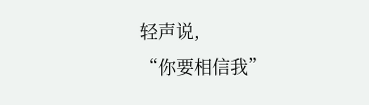轻声说,
“你要相信我”